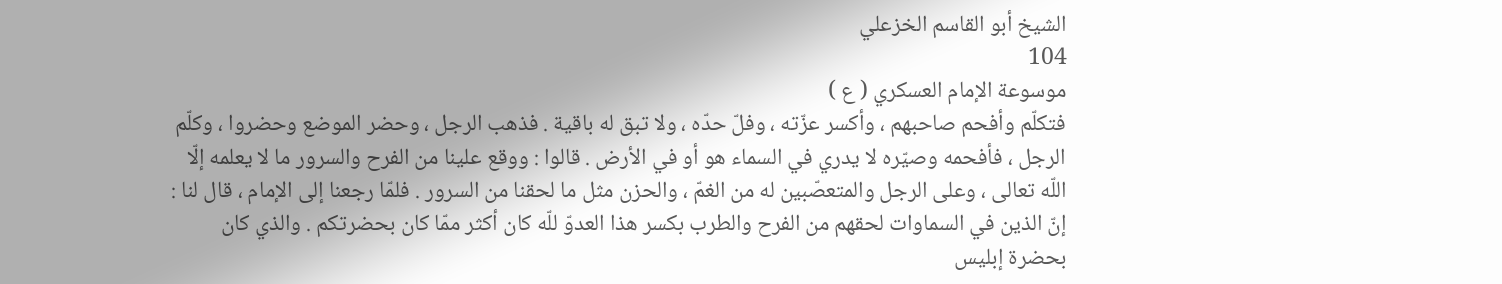الشيخ أبو القاسم الخزعلي
104
موسوعة الإمام العسكري ( ع )
فتكلّم وأفحم صاحبهم ، وأكسر عزّته ، وفلّ حدّه ، ولا تبق له باقية . فذهب الرجل ، وحضر الموضع وحضروا ، وكلّم الرجل ، فأفحمه وصيّره لا يدري في السماء هو أو في الأرض . قالوا : ووقع علينا من الفرح والسرور ما لا يعلمه إلّا اللّه تعالى ، وعلى الرجل والمتعصّبين له من الغمّ ، والحزن مثل ما لحقنا من السرور . فلمّا رجعنا إلى الإمام ، قال لنا : إنّ الذين في السماوات لحقهم من الفرح والطرب بكسر هذا العدوّ للّه كان أكثر ممّا كان بحضرتكم . والذي كان بحضرة إبليس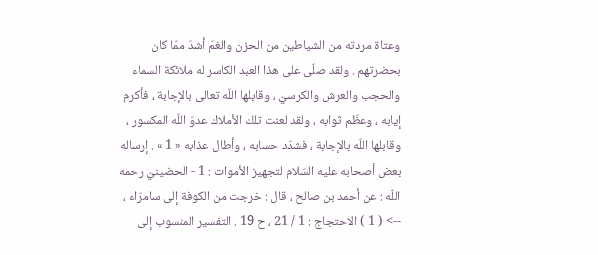وعتاة مردته من الشياطين من الحزن والغمّ أشدّ ممّا كان بحضرتهم . ولقد صلّى على هذا العبد الكاسر له ملائكة السماء والحجب والعرش والكرسيّ ، وقابلها اللّه تعالى بالإجابة ، فأكرم إيابه ، وعظّم ثوابه ، ولقد لعنت تلك الأملاك عدوّ اللّه المكسور ، وقابلها اللّه بالإجابة ، فشدّد حسابه ، وأطال عذابه « 1 » . إرساله بعض أصحابه عليه السّلام لتجهيز الأموات : 1 - الحضينيّ رحمه اللّه : عن أحمد بن صالح ، قال : خرجت من الكوفة إلى سامرّاء ،
--> ( 1 ) الاحتجاج : 1 / 21 ، ح 19 . التفسير المنسوب إلى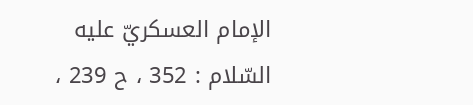الإمام العسكريّ عليه السّلام : 352 ، ح 239 ،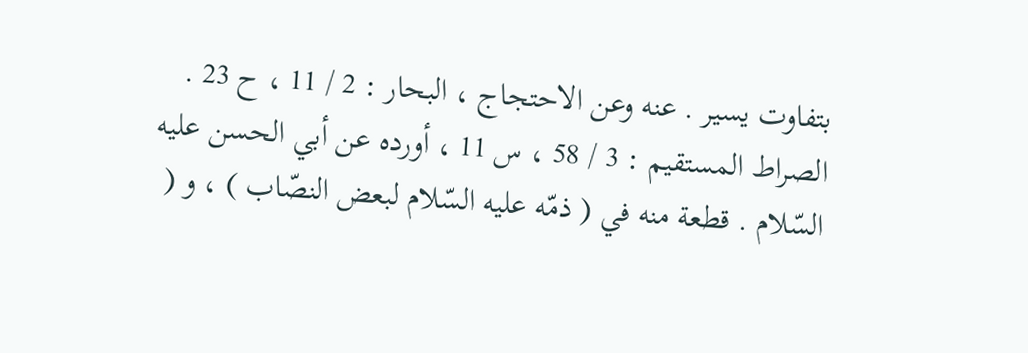بتفاوت يسير . عنه وعن الاحتجاج ، البحار : 2 / 11 ، ح 23 . الصراط المستقيم : 3 / 58 ، س 11 ، أورده عن أبي الحسن عليه السّلام . قطعة منه في ( ذمّه عليه السّلام لبعض النصّاب ) ، و (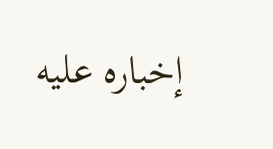إخباره عليه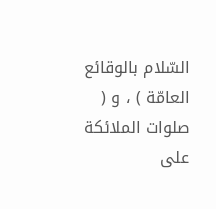السّلام بالوقائع العامّة ) ، و ( صلوات الملائكة على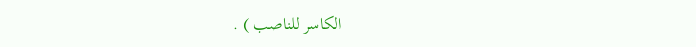الكاسر للناصب ) .